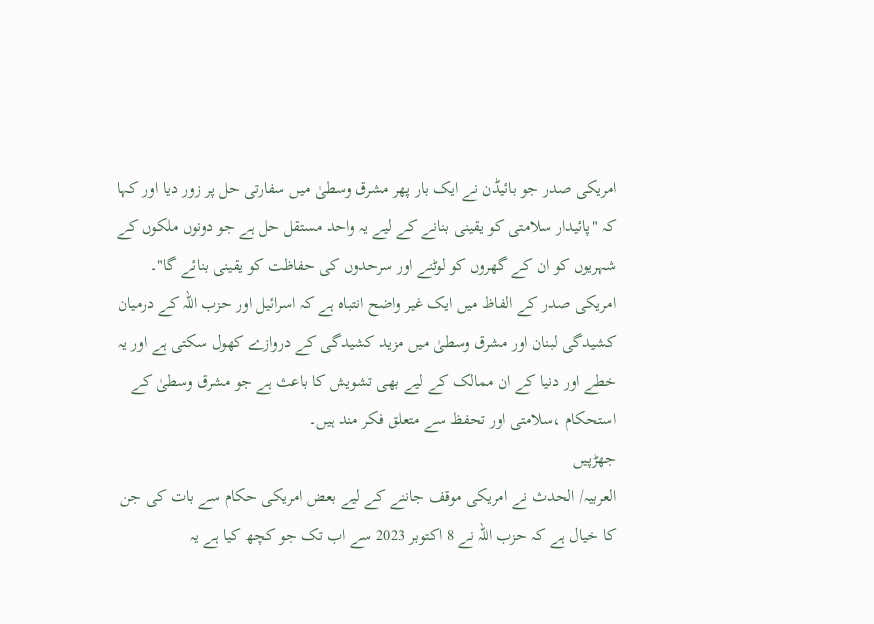امریکی صدر جو بائیڈن نے ایک بار پھر مشرق وسطیٰ میں سفارتی حل پر زور دیا اور کہا کہ "پائیدار سلامتی کو یقینی بنانے کے لیے یہ واحد مستقل حل ہے جو دونوں ملکوں کے شہریوں کو ان کے گھروں کو لوٹنے اور سرحدوں کی حفاظت کو یقینی بنائے گا"۔
امریکی صدر کے الفاظ میں ایک غیر واضح انتباہ ہے کہ اسرائیل اور حزب اللہ کے درمیان کشیدگی لبنان اور مشرق وسطیٰ میں مزید کشیدگی کے دروازے کھول سکتی ہے اور یہ خطے اور دنیا کے ان ممالک کے لیے بھی تشویش کا باعث ہے جو مشرق وسطیٰ کے استحکام ،سلامتی اور تحفظ سے متعلق فکر مند ہیں۔
جھڑپیں
العربیہ/ الحدث نے امریکی موقف جاننے کے لیے بعض امریکی حکام سے بات کی جن کا خیال ہے کہ حزب اللہ نے 8 اکتوبر 2023 سے اب تک جو کچھ کیا ہے یہ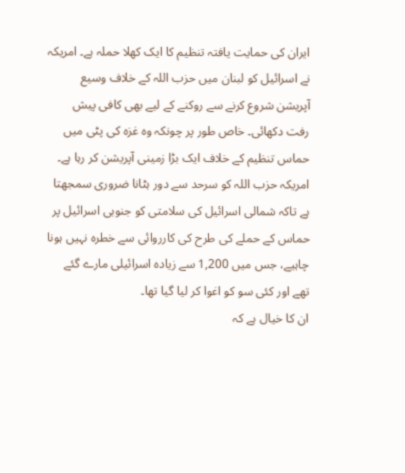ایران کی حمایت یافتہ تنظیم کا ایک کھلا حملہ ہے۔ امریکہ نے اسرائیل کو لبنان میں حزب اللہ کے خلاف وسیع آپریشن شروع کرنے سے روکنے کے لیے بھی کافی پیش رفت دکھائی۔ خاص طور پر چونکہ وہ غزہ کی پٹی میں حماس تنظیم کے خلاف ایک بڑا زمینی آپریشن کر رہا ہے۔
امریکہ حزب اللہ کو سرحد سے دور ہٹانا ضروری سمجھتا ہے تاکہ شمالی اسرائیل کی سلامتی کو جنوبی اسرائیل پر حماس کے حملے کی طرح کی کارروائی سے خطرہ نہیں ہونا چاہیے، جس میں 1,200 سے زیادہ اسرائیلی مارے گئے تھے اور کئی سو کو اغوا کر لیا گیا تھا۔
ان کا خیال ہے کہ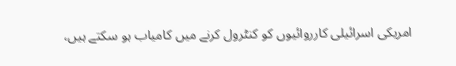امریکی اسرائیلی کارروائیوں کو کنٹرول کرنے میں کامیاب ہو سکتے ہیں،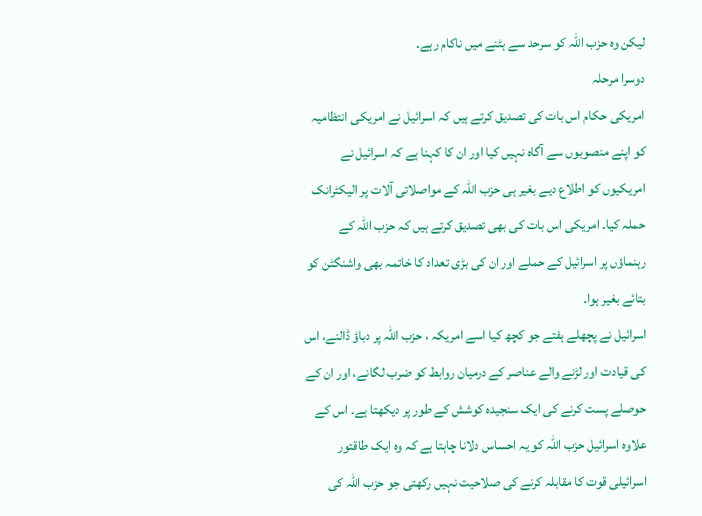لیکن وہ حزب اللہ کو سرحد سے ہٹنے میں ناکام رہے۔
دوسرا مرحلہ
امریکی حکام اس بات کی تصدیق کرتے ہیں کہ اسرائیل نے امریکی انتظامیہ کو اپنے منصوبوں سے آگاہ نہیں کیا اور ان کا کہنا ہے کہ اسرائیل نے امریکیوں کو اطلاع دیے بغیر ہی حزب اللہ کے مواصلاتی آلات پر الیکٹرانک حملہ کیا۔ امریکی اس بات کی بھی تصدیق کرتے ہیں کہ حزب اللہ کے رہنماؤں پر اسرائیل کے حملے اور ان کی بڑی تعداد کا خاتمہ بھی واشنگٹن کو بتائے بغیر ہوا۔
اسرائیل نے پچھلے ہفتے جو کچھ کیا اسے امریکہ ، حزب اللہ پر دباؤ ڈالنے، اس کی قیادت اور لڑنے والے عناصر کے درمیان روابط کو ضرب لگانے، اور ان کے حوصلے پست کرنے کی ایک سنجیدہ کوشش کے طور پر دیکھتا ہے۔ اس کے علاوہ اسرائیل حزب اللہ کو یہ احساس دلانا چاہتا ہے کہ وہ ایک طاقتور اسرائیلی قوت کا مقابلہ کرنے کی صلاحیت نہیں رکھتی جو حزب اللہ کی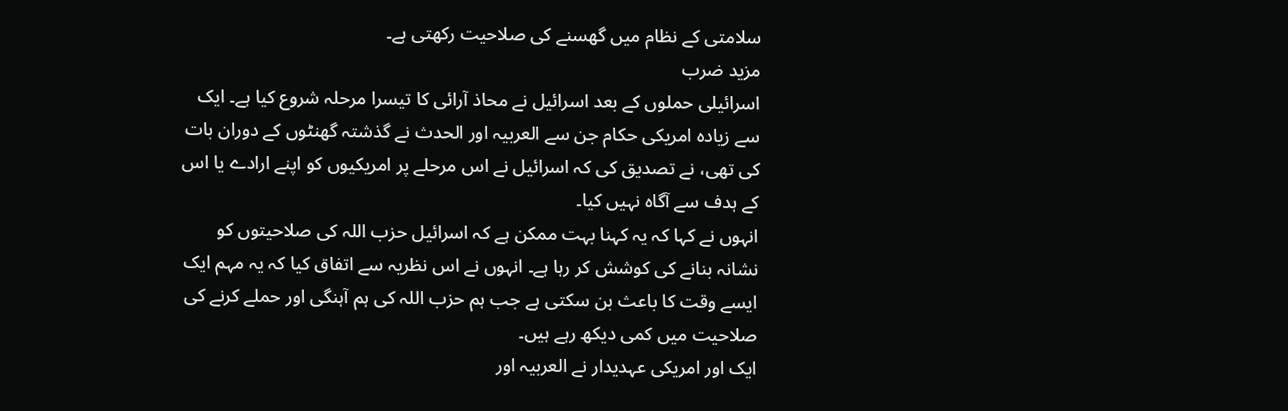سلامتی کے نظام میں گھسنے کی صلاحیت رکھتی ہے۔
مزید ضرب
اسرائیلی حملوں کے بعد اسرائیل نے محاذ آرائی کا تیسرا مرحلہ شروع کیا ہے۔ ایک سے زیادہ امریکی حکام جن سے العربیہ اور الحدث نے گذشتہ گھنٹوں کے دوران بات کی تھی، نے تصدیق کی کہ اسرائیل نے اس مرحلے پر امریکیوں کو اپنے ارادے یا اس کے ہدف سے آگاہ نہیں کیا۔
انہوں نے کہا کہ یہ کہنا بہت ممکن ہے کہ اسرائیل حزب اللہ کی صلاحیتوں کو نشانہ بنانے کی کوشش کر رہا ہے۔ انہوں نے اس نظریہ سے اتفاق کیا کہ یہ مہم ایک ایسے وقت کا باعث بن سکتی ہے جب ہم حزب اللہ کی ہم آہنگی اور حملے کرنے کی صلاحیت میں کمی دیکھ رہے ہیں۔
ایک اور امریکی عہدیدار نے العربیہ اور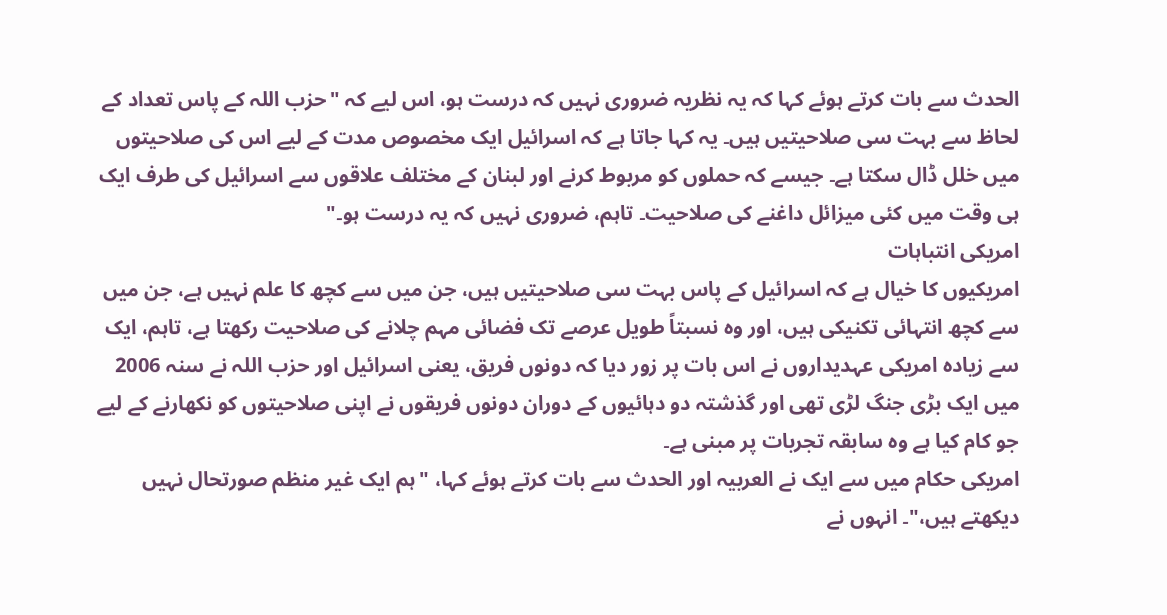الحدث سے بات کرتے ہوئے کہا کہ یہ نظریہ ضروری نہیں کہ درست ہو، اس لیے کہ "حزب اللہ کے پاس تعداد کے لحاظ سے بہت سی صلاحیتیں ہیں۔ یہ کہا جاتا ہے کہ اسرائیل ایک مخصوص مدت کے لیے اس کی صلاحیتوں میں خلل ڈال سکتا ہے۔ جیسے کہ حملوں کو مربوط کرنے اور لبنان کے مختلف علاقوں سے اسرائیل کی طرف ایک ہی وقت میں کئی میزائل داغنے کی صلاحیت۔ تاہم، ضروری نہیں کہ یہ درست ہو۔"
امریکی انتباہات
امریکیوں کا خیال ہے کہ اسرائیل کے پاس بہت سی صلاحیتیں ہیں، جن میں سے کچھ کا علم نہیں ہے، جن میں سے کچھ انتہائی تکنیکی ہیں، اور وہ نسبتاً طویل عرصے تک فضائی مہم چلانے کی صلاحیت رکھتا ہے، تاہم، ایک سے زیادہ امریکی عہدیداروں نے اس بات پر زور دیا کہ دونوں فریق، یعنی اسرائیل اور حزب اللہ نے سنہ 2006 میں ایک بڑی جنگ لڑی تھی اور گذشتہ دو دہائیوں کے دوران دونوں فریقوں نے اپنی صلاحیتوں کو نکھارنے کے لیے جو کام کیا ہے وہ سابقہ تجربات پر مبنی ہے۔
امریکی حکام میں سے ایک نے العربیہ اور الحدث سے بات کرتے ہوئے کہا، "ہم ایک غیر منظم صورتحال نہیں دیکھتے ہیں،"۔ انہوں نے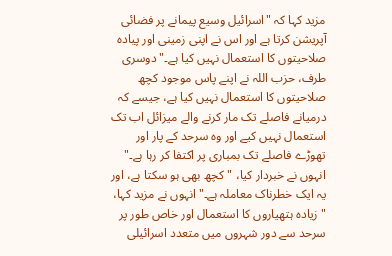مزید کہا کہ "اسرائیل وسیع پیمانے پر فضائی آپریشن کرتا ہے اور اس نے اپنی زمینی اور پیادہ صلاحیتوں کا استعمال نہیں کیا ہے۔" دوسری طرف، حزب اللہ نے اپنے پاس موجود کچھ صلاحیتوں کا استعمال نہیں کیا ہے، جیسے کہ درمیانے فاصلے تک مار کرنے والے میزائل اب تک استعمال نہیں کیے اور وہ سرحد کے پار اور تھوڑے فاصلے تک بمباری پر اکتفا کر رہا ہے۔"
انہوں نے خبردار کیا، "کچھ بھی ہو سکتا ہے، اور یہ ایک خطرناک معاملہ ہے۔" انہوں نے مزید کہا، "زیادہ ہتھیاروں کا استعمال اور خاص طور پر سرحد سے دور شہروں میں متعدد اسرائیلی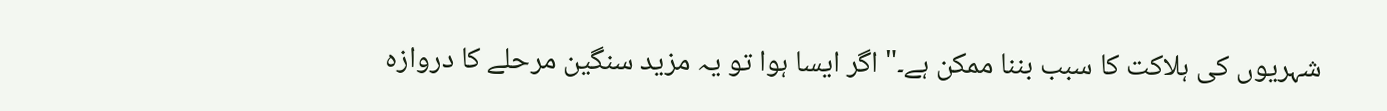شہریوں کی ہلاکت کا سبب بننا ممکن ہے۔" اگر ایسا ہوا تو یہ مزید سنگین مرحلے کا دروازہ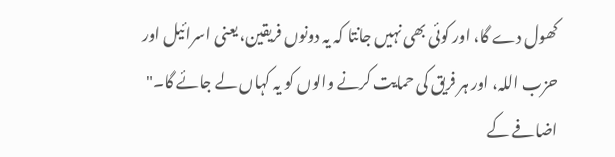کھول دے گا، اور کوئی بھی نہیں جانتا کہ یہ دونوں فریقین، یعنی اسرائیل اور حزب اللہ، اور ہر فریق کی حمایت کرنے والوں کو یہ کہاں لے جائے گا۔"
اضافے کے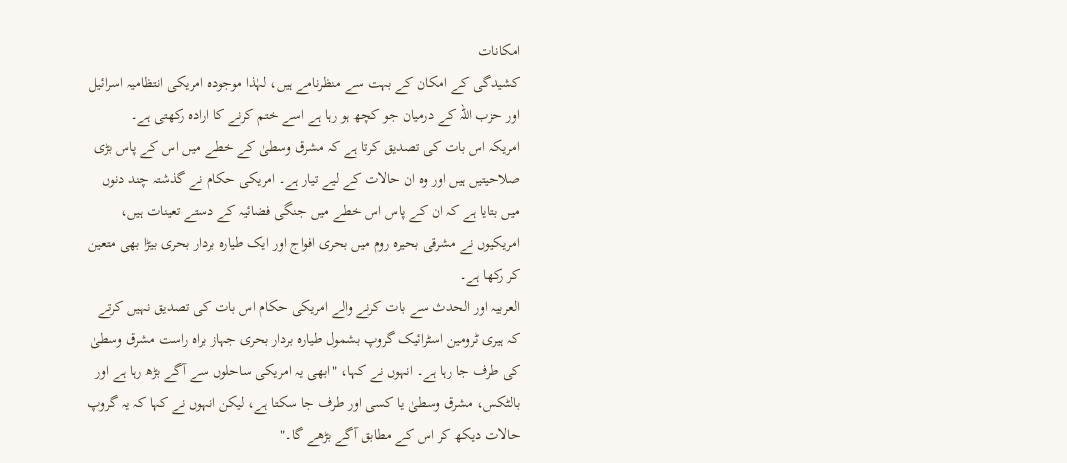امکانات
کشیدگی کے امکان کے بہت سے منظرنامے ہیں، لہٰذا موجودہ امریکی انتظامیہ اسرائیل اور حزب اللہ کے درمیان جو کچھ ہو رہا ہے اسے ختم کرنے کا ارادہ رکھتی ہے۔
امریکہ اس بات کی تصدیق کرتا ہے کہ مشرق وسطیٰ کے خطے میں اس کے پاس بڑی صلاحیتیں ہیں اور وہ ان حالات کے لیے تیار ہے۔ امریکی حکام نے گذشتہ چند دنوں میں بتایا ہے کہ ان کے پاس اس خطے میں جنگی فضائیہ کے دستے تعینات ہیں، امریکیوں نے مشرقی بحیرہ روم میں بحری افواج اور ایک طیارہ بردار بحری بیڑا بھی متعین کر رکھا ہے۔
العربیہ اور الحدث سے بات کرنے والے امریکی حکام اس بات کی تصدیق نہیں کرتے کہ ہیری ٹرومین اسٹرائیک گروپ بشمول طیارہ بردار بحری جہاز براہ راست مشرق وسطیٰ کی طرف جا رہا ہے۔ انہوں نے کہا، "ابھی یہ امریکی ساحلوں سے آگے بڑھ رہا ہے اور بالٹکس، مشرق وسطیٰ یا کسی اور طرف جا سکتا ہے، لیکن انہوں نے کہا کہ یہ گروپ حالات دیکھ کر اس کے مطابق آگے بڑھے گا۔"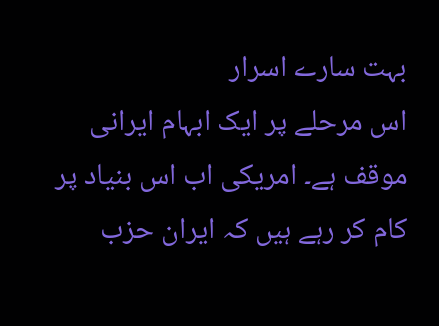بہت سارے اسرار
اس مرحلے پر ایک ابہام ایرانی موقف ہے۔ امریکی اب اس بنیاد پر کام کر رہے ہیں کہ ایران حزب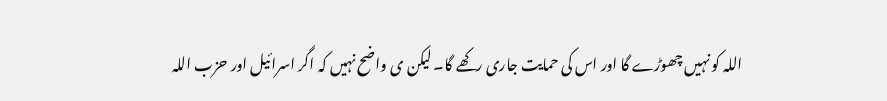اللہ کو نہیں چھوڑے گا اور اس کی حمایت جاری رکھے گا۔ لیکن ی واضح نہیں کہ اگر اسرائیل اور حزب اللہ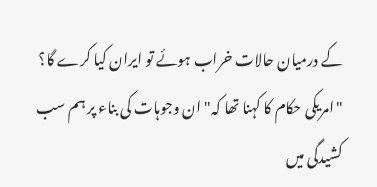کے درمیان حالات خراب ہوئے تو ایران کیا کرے گا؟ "امریکی حکام کا کہنا تھا کہ" ان وجوہات کی بناء پر ہم سب کشیدگی میں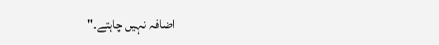اضافہ نہیں چاہتے۔"